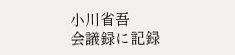小川省吾
会議録に記録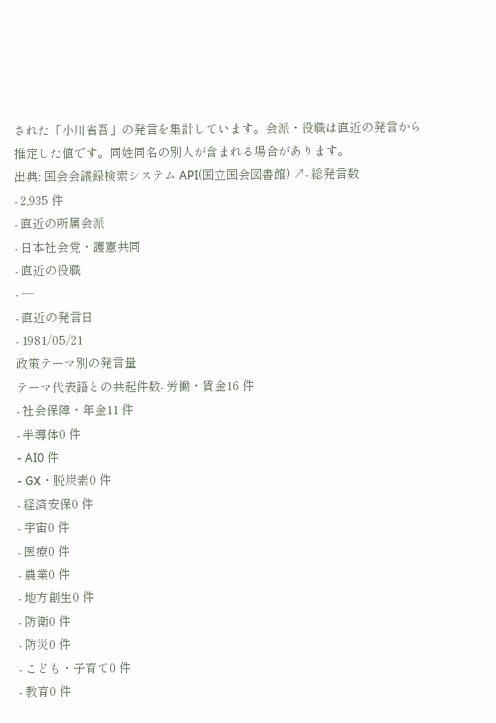された「小川省吾」の発言を集計しています。会派・役職は直近の発言から推定した値です。同姓同名の別人が含まれる場合があります。
出典: 国会会議録検索システム API(国立国会図書館) ↗- 総発言数
- 2,935 件
- 直近の所属会派
- 日本社会党・護憲共同
- 直近の役職
- —
- 直近の発言日
- 1981/05/21
政策テーマ別の発言量
テーマ代表語との共起件数- 労働・賃金16 件
- 社会保障・年金11 件
- 半導体0 件
- AI0 件
- GX・脱炭素0 件
- 経済安保0 件
- 宇宙0 件
- 医療0 件
- 農業0 件
- 地方創生0 件
- 防衛0 件
- 防災0 件
- こども・子育て0 件
- 教育0 件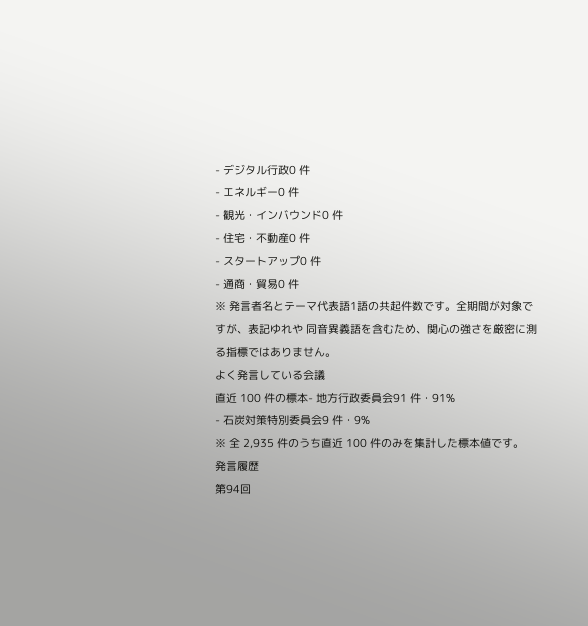- デジタル行政0 件
- エネルギー0 件
- 観光・インバウンド0 件
- 住宅・不動産0 件
- スタートアップ0 件
- 通商・貿易0 件
※ 発言者名とテーマ代表語1語の共起件数です。全期間が対象ですが、表記ゆれや 同音異義語を含むため、関心の強さを厳密に測る指標ではありません。
よく発言している会議
直近 100 件の標本- 地方行政委員会91 件・91%
- 石炭対策特別委員会9 件・9%
※ 全 2,935 件のうち直近 100 件のみを集計した標本値です。
発言履歴
第94回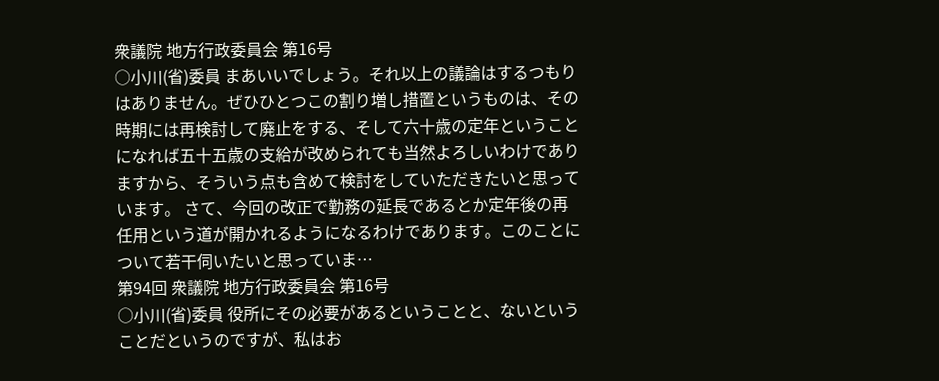衆議院 地方行政委員会 第16号
○小川(省)委員 まあいいでしょう。それ以上の議論はするつもりはありません。ぜひひとつこの割り増し措置というものは、その時期には再検討して廃止をする、そして六十歳の定年ということになれば五十五歳の支給が改められても当然よろしいわけでありますから、そういう点も含めて検討をしていただきたいと思っています。 さて、今回の改正で勤務の延長であるとか定年後の再任用という道が開かれるようになるわけであります。このことについて若干伺いたいと思っていま…
第94回 衆議院 地方行政委員会 第16号
○小川(省)委員 役所にその必要があるということと、ないということだというのですが、私はお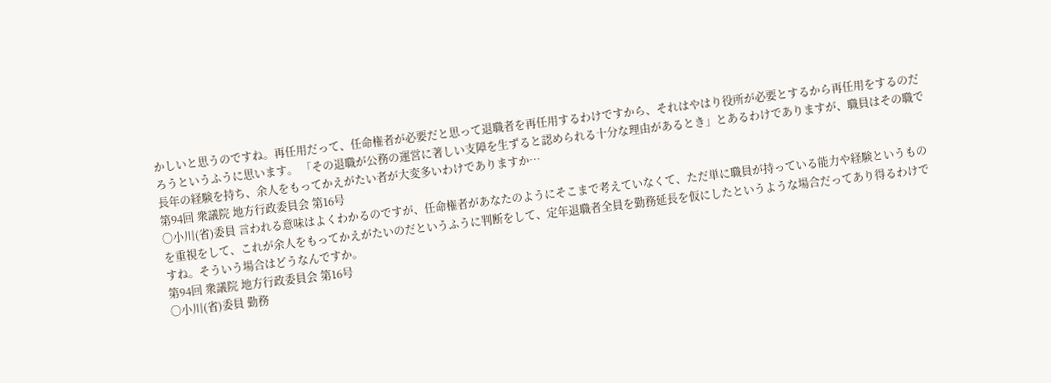かしいと思うのですね。再任用だって、任命権者が必要だと思って退職者を再任用するわけですから、それはやはり役所が必要とするから再任用をするのだろうというふうに思います。 「その退職が公務の運営に著しい支障を生ずると認められる十分な理由があるとき」とあるわけでありますが、職員はその職で長年の経験を持ち、余人をもってかえがたい者が大変多いわけでありますか…
第94回 衆議院 地方行政委員会 第16号
○小川(省)委員 言われる意味はよくわかるのですが、任命権者があなたのようにそこまで考えていなくて、ただ単に職員が持っている能力や経験というものを重視をして、これが余人をもってかえがたいのだというふうに判断をして、定年退職者全員を勤務延長を仮にしたというような場合だってあり得るわけですね。そういう場合はどうなんですか。
第94回 衆議院 地方行政委員会 第16号
○小川(省)委員 勤務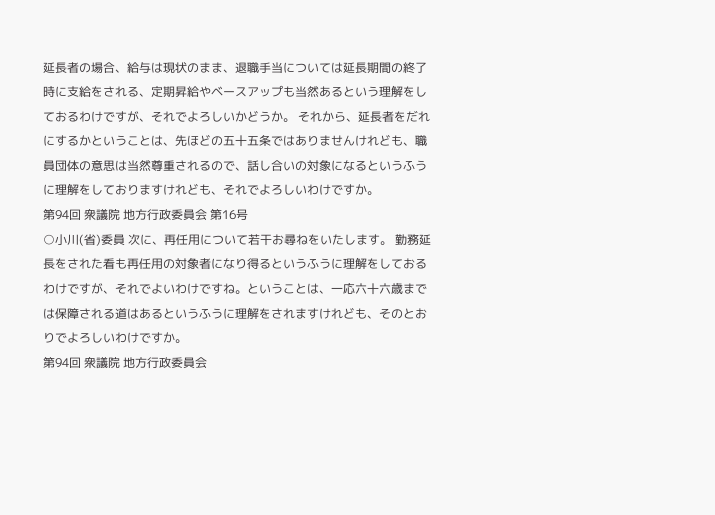延長者の場合、給与は現状のまま、退職手当については延長期間の終了時に支給をされる、定期昇給やベースアップも当然あるという理解をしておるわけですが、それでよろしいかどうか。 それから、延長者をだれにするかということは、先ほどの五十五条ではありませんけれども、職員団体の意思は当然尊重されるので、話し合いの対象になるというふうに理解をしておりますけれども、それでよろしいわけですか。
第94回 衆議院 地方行政委員会 第16号
○小川(省)委員 次に、再任用について若干お尋ねをいたします。 勤務延長をされた看も再任用の対象者になり得るというふうに理解をしておるわけですが、それでよいわけですね。ということは、一応六十六歳までは保障される道はあるというふうに理解をされますけれども、そのとおりでよろしいわけですか。
第94回 衆議院 地方行政委員会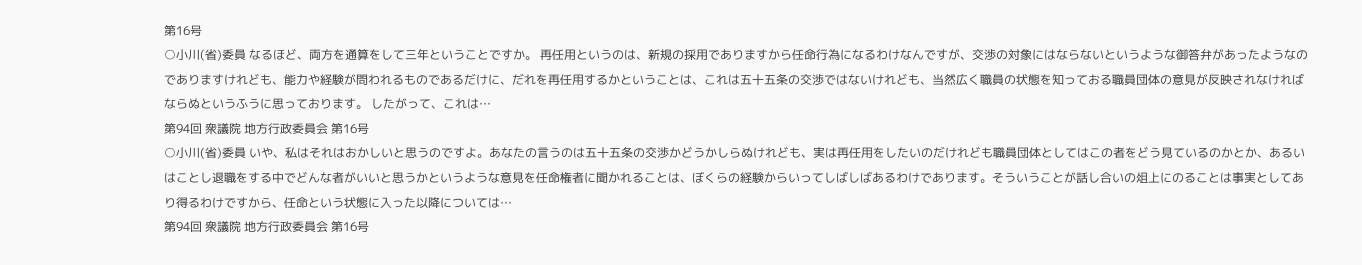第16号
○小川(省)委員 なるほど、両方を通算をして三年ということですか。 再任用というのは、新規の採用でありますから任命行為になるわけなんですが、交渉の対象にはならないというような御答弁があったようなのでありますけれども、能力や経験が問われるものであるだけに、だれを再任用するかということは、これは五十五条の交渉ではないけれども、当然広く職員の状態を知っておる職員団体の意見が反映されなければならぬというふうに思っております。 したがって、これは…
第94回 衆議院 地方行政委員会 第16号
○小川(省)委員 いや、私はそれはおかしいと思うのですよ。あなたの言うのは五十五条の交渉かどうかしらぬけれども、実は再任用をしたいのだけれども職員団体としてはこの者をどう見ているのかとか、あるいはことし退職をする中でどんな者がいいと思うかというような意見を任命権者に聞かれることは、ぼくらの経験からいってしばしばあるわけであります。そういうことが話し合いの俎上にのることは事実としてあり得るわけですから、任命という状態に入った以降については…
第94回 衆議院 地方行政委員会 第16号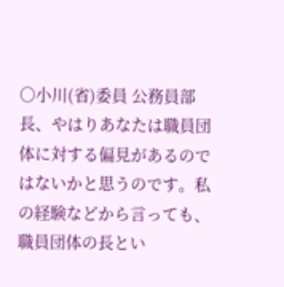○小川(省)委員 公務員部長、やはりあなたは職員団体に対する偏見があるのではないかと思うのです。私の経験などから言っても、職員団体の長とい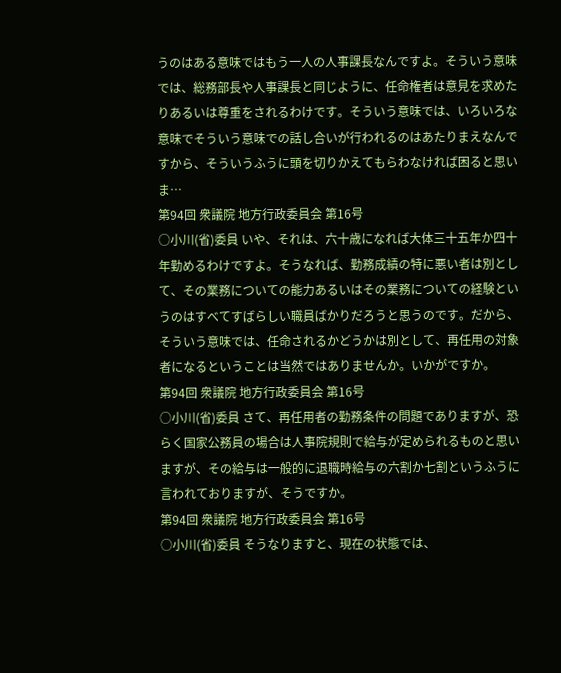うのはある意味ではもう一人の人事課長なんですよ。そういう意味では、総務部長や人事課長と同じように、任命権者は意見を求めたりあるいは尊重をされるわけです。そういう意味では、いろいろな意味でそういう意味での話し合いが行われるのはあたりまえなんですから、そういうふうに頭を切りかえてもらわなければ困ると思いま…
第94回 衆議院 地方行政委員会 第16号
○小川(省)委員 いや、それは、六十歳になれば大体三十五年か四十年勤めるわけですよ。そうなれば、勤務成績の特に悪い者は別として、その業務についての能力あるいはその業務についての経験というのはすべてすばらしい職員ばかりだろうと思うのです。だから、そういう意味では、任命されるかどうかは別として、再任用の対象者になるということは当然ではありませんか。いかがですか。
第94回 衆議院 地方行政委員会 第16号
○小川(省)委員 さて、再任用者の勤務条件の問題でありますが、恐らく国家公務員の場合は人事院規則で給与が定められるものと思いますが、その給与は一般的に退職時給与の六割か七割というふうに言われておりますが、そうですか。
第94回 衆議院 地方行政委員会 第16号
○小川(省)委員 そうなりますと、現在の状態では、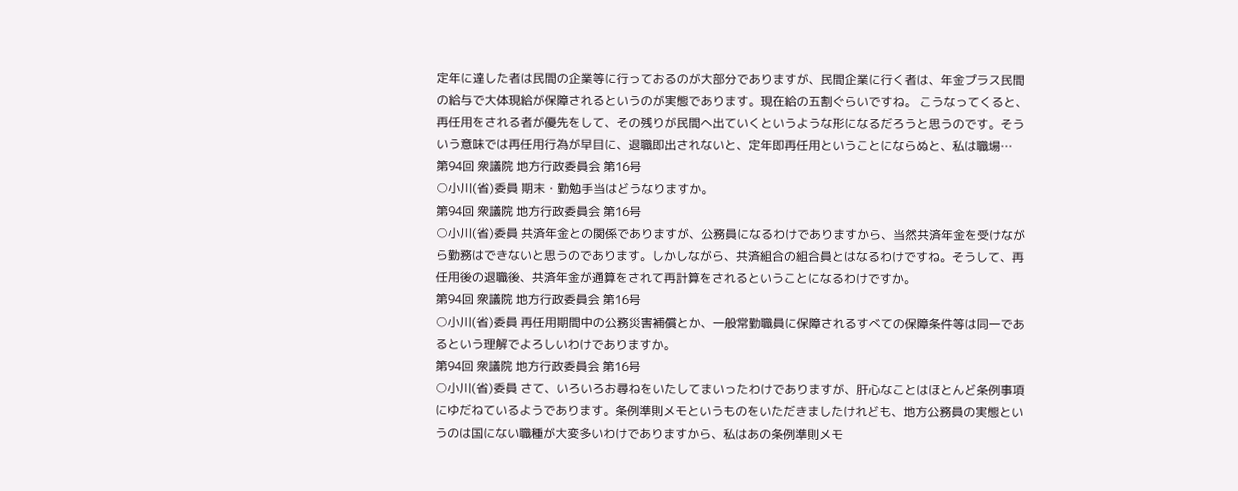定年に達した者は民間の企業等に行っておるのが大部分でありますが、民間企業に行く者は、年金プラス民間の給与で大体現給が保障されるというのが実態であります。現在給の五割ぐらいですね。 こうなってくると、再任用をされる者が優先をして、その残りが民間へ出ていくというような形になるだろうと思うのです。そういう意味では再任用行為が早目に、退職即出されないと、定年即再任用ということにならぬと、私は職場…
第94回 衆議院 地方行政委員会 第16号
○小川(省)委員 期末・勤勉手当はどうなりますか。
第94回 衆議院 地方行政委員会 第16号
○小川(省)委員 共済年金との関係でありますが、公務員になるわけでありますから、当然共済年金を受けながら勤務はできないと思うのであります。しかしながら、共済組合の組合員とはなるわけですね。そうして、再任用後の退職後、共済年金が通算をされて再計算をされるということになるわけですか。
第94回 衆議院 地方行政委員会 第16号
○小川(省)委員 再任用期間中の公務災害補償とか、一般常勤職員に保障されるすべての保障条件等は同一であるという理解でよろしいわけでありますか。
第94回 衆議院 地方行政委員会 第16号
○小川(省)委員 さて、いろいろお尋ねをいたしてまいったわけでありますが、肝心なことはほとんど条例事項にゆだねているようであります。条例準則メモというものをいただきましたけれども、地方公務員の実態というのは国にない職種が大変多いわけでありますから、私はあの条例準則メモ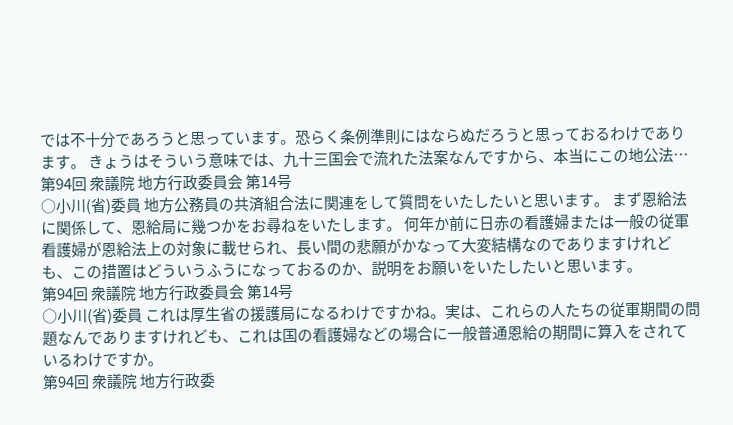では不十分であろうと思っています。恐らく条例準則にはならぬだろうと思っておるわけであります。 きょうはそういう意味では、九十三国会で流れた法案なんですから、本当にこの地公法…
第94回 衆議院 地方行政委員会 第14号
○小川(省)委員 地方公務員の共済組合法に関連をして質問をいたしたいと思います。 まず恩給法に関係して、恩給局に幾つかをお尋ねをいたします。 何年か前に日赤の看護婦または一般の従軍看護婦が恩給法上の対象に載せられ、長い間の悲願がかなって大変結構なのでありますけれども、この措置はどういうふうになっておるのか、説明をお願いをいたしたいと思います。
第94回 衆議院 地方行政委員会 第14号
○小川(省)委員 これは厚生省の援護局になるわけですかね。実は、これらの人たちの従軍期間の問題なんでありますけれども、これは国の看護婦などの場合に一般普通恩給の期間に算入をされているわけですか。
第94回 衆議院 地方行政委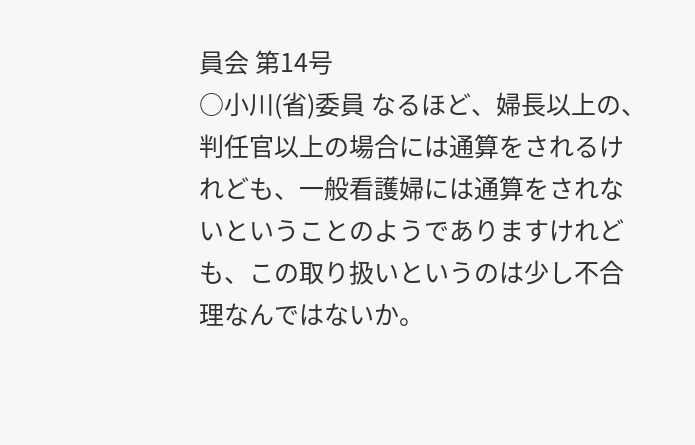員会 第14号
○小川(省)委員 なるほど、婦長以上の、判任官以上の場合には通算をされるけれども、一般看護婦には通算をされないということのようでありますけれども、この取り扱いというのは少し不合理なんではないか。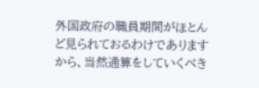外国政府の職員期間がほとんど見られておるわけでありますから、当然通算をしていくべき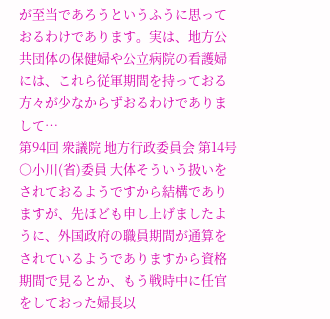が至当であろうというふうに思っておるわけであります。実は、地方公共団体の保健婦や公立病院の看護婦には、これら従軍期間を持っておる方々が少なからずおるわけでありまして…
第94回 衆議院 地方行政委員会 第14号
○小川(省)委員 大体そういう扱いをされておるようですから結構でありますが、先ほども申し上げましたように、外国政府の職員期間が通算をされているようでありますから資格期間で見るとか、もう戦時中に任官をしておった婦長以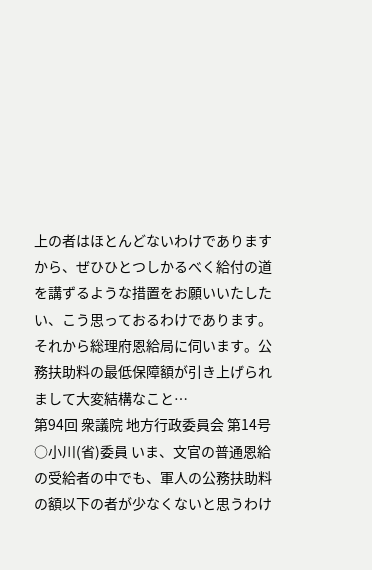上の者はほとんどないわけでありますから、ぜひひとつしかるべく給付の道を講ずるような措置をお願いいたしたい、こう思っておるわけであります。 それから総理府恩給局に伺います。公務扶助料の最低保障額が引き上げられまして大変結構なこと…
第94回 衆議院 地方行政委員会 第14号
○小川(省)委員 いま、文官の普通恩給の受給者の中でも、軍人の公務扶助料の額以下の者が少なくないと思うわけ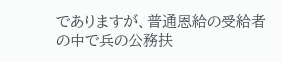でありますが、普通恩給の受給者の中で兵の公務扶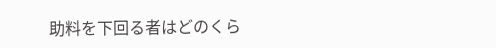助料を下回る者はどのくら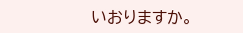いおりますか。